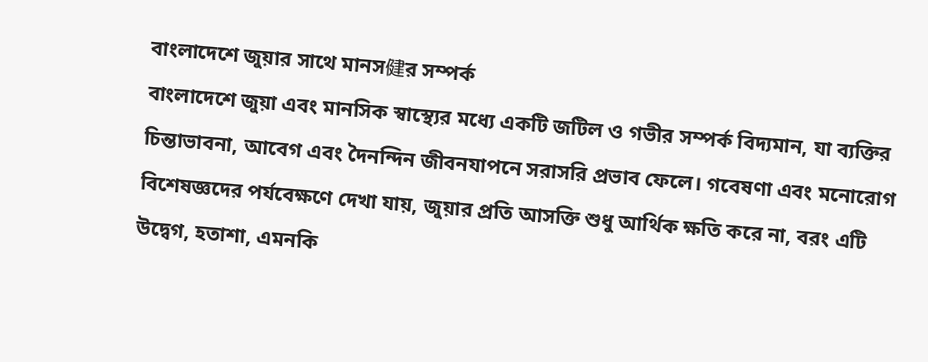বাংলাদেশে জুয়ার সাথে মানস健র সম্পর্ক
বাংলাদেশে জুয়া এবং মানসিক স্বাস্থ্যের মধ্যে একটি জটিল ও গভীর সম্পর্ক বিদ্যমান, যা ব্যক্তির চিন্তাভাবনা, আবেগ এবং দৈনন্দিন জীবনযাপনে সরাসরি প্রভাব ফেলে। গবেষণা এবং মনোরোগ বিশেষজ্ঞদের পর্যবেক্ষণে দেখা যায়, জুয়ার প্রতি আসক্তি শুধু আর্থিক ক্ষতি করে না, বরং এটি উদ্বেগ, হতাশা, এমনকি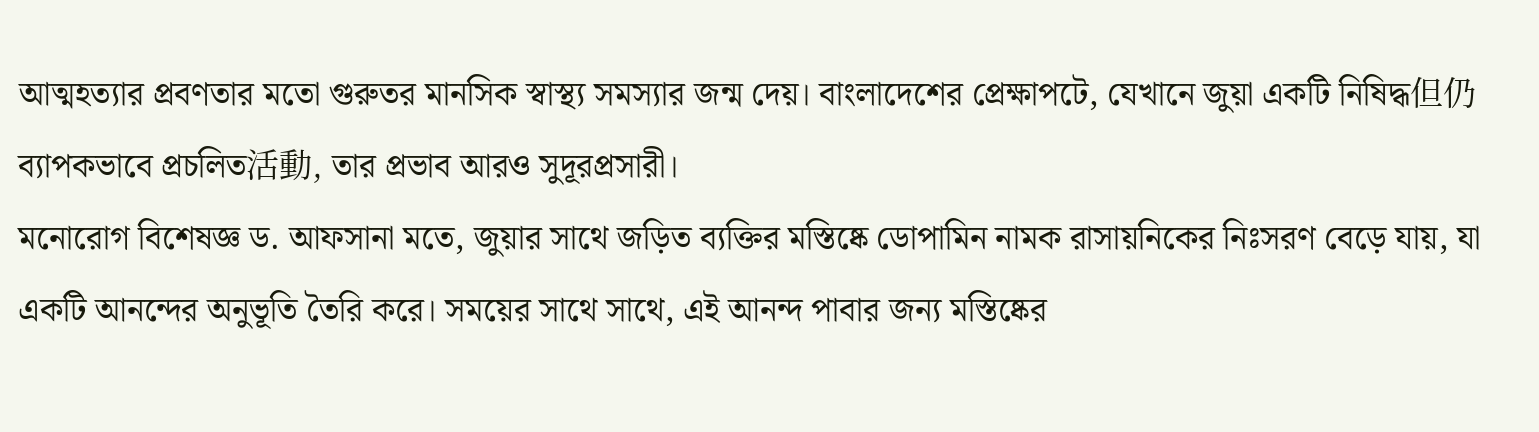আত্মহত্যার প্রবণতার মতো গুরুতর মানসিক স্বাস্থ্য সমস্যার জন্ম দেয়। বাংলাদেশের প্রেক্ষাপটে, যেখানে জুয়া একটি নিষিদ্ধ但仍 ব্যাপকভাবে প্রচলিত活動, তার প্রভাব আরও সুদূরপ্রসারী।
মনোরোগ বিশেষজ্ঞ ড. আফসানা মতে, জুয়ার সাথে জড়িত ব্যক্তির মস্তিষ্কে ডোপামিন নামক রাসায়নিকের নিঃসরণ বেড়ে যায়, যা একটি আনন্দের অনুভূতি তৈরি করে। সময়ের সাথে সাথে, এই আনন্দ পাবার জন্য মস্তিষ্কের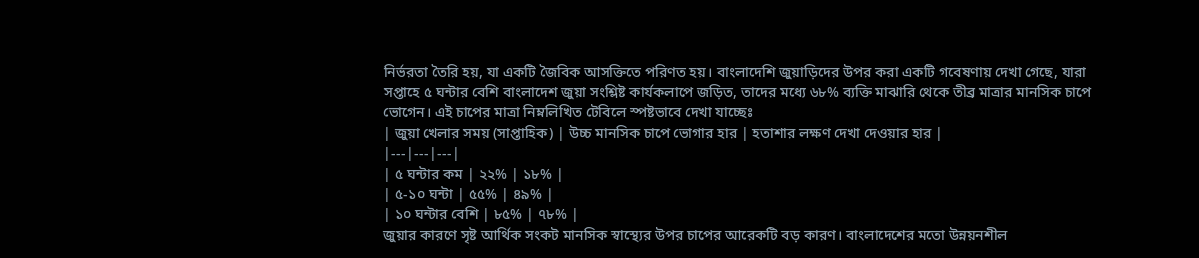নির্ভরতা তৈরি হয়, যা একটি জৈবিক আসক্তিতে পরিণত হয়। বাংলাদেশি জুয়াড়িদের উপর করা একটি গবেষণায় দেখা গেছে, যারা সপ্তাহে ৫ ঘন্টার বেশি বাংলাদেশ জুয়া সংশ্লিষ্ট কার্যকলাপে জড়িত, তাদের মধ্যে ৬৮% ব্যক্তি মাঝারি থেকে তীব্র মাত্রার মানসিক চাপে ভোগেন। এই চাপের মাত্রা নিম্নলিখিত টেবিলে স্পষ্টভাবে দেখা যাচ্ছেঃ
| জুয়া খেলার সময় (সাপ্তাহিক) | উচ্চ মানসিক চাপে ভোগার হার | হতাশার লক্ষণ দেখা দেওয়ার হার |
|---|---|---|
| ৫ ঘন্টার কম | ২২% | ১৮% |
| ৫-১০ ঘন্টা | ৫৫% | ৪৯% |
| ১০ ঘন্টার বেশি | ৮৫% | ৭৮% |
জুয়ার কারণে সৃষ্ট আর্থিক সংকট মানসিক স্বাস্থ্যের উপর চাপের আরেকটি বড় কারণ। বাংলাদেশের মতো উন্নয়নশীল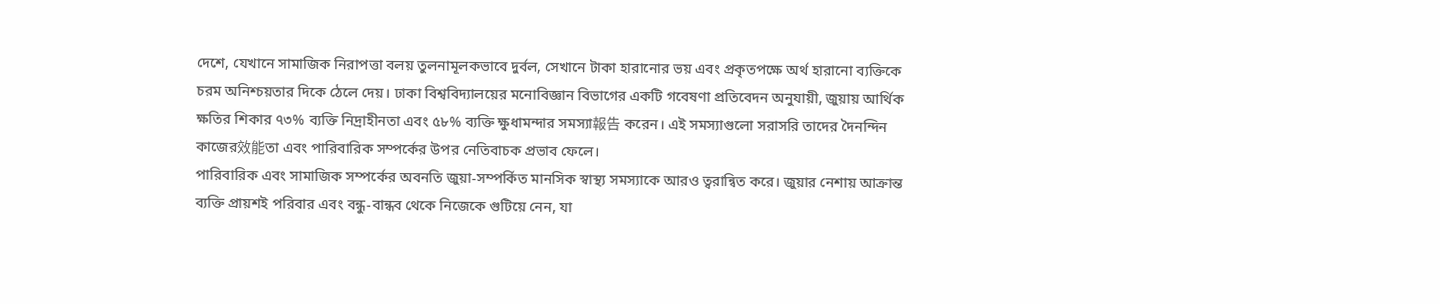দেশে, যেখানে সামাজিক নিরাপত্তা বলয় তুলনামূলকভাবে দুর্বল, সেখানে টাকা হারানোর ভয় এবং প্রকৃতপক্ষে অর্থ হারানো ব্যক্তিকে চরম অনিশ্চয়তার দিকে ঠেলে দেয়। ঢাকা বিশ্ববিদ্যালয়ের মনোবিজ্ঞান বিভাগের একটি গবেষণা প্রতিবেদন অনুযায়ী, জুয়ায় আর্থিক ক্ষতির শিকার ৭৩% ব্যক্তি নিদ্রাহীনতা এবং ৫৮% ব্যক্তি ক্ষুধামন্দার সমস্যা報告 করেন। এই সমস্যাগুলো সরাসরি তাদের দৈনন্দিন কাজের效能তা এবং পারিবারিক সম্পর্কের উপর নেতিবাচক প্রভাব ফেলে।
পারিবারিক এবং সামাজিক সম্পর্কের অবনতি জুয়া-সম্পর্কিত মানসিক স্বাস্থ্য সমস্যাকে আরও ত্বরান্বিত করে। জুয়ার নেশায় আক্রান্ত ব্যক্তি প্রায়শই পরিবার এবং বন্ধু-বান্ধব থেকে নিজেকে গুটিয়ে নেন, যা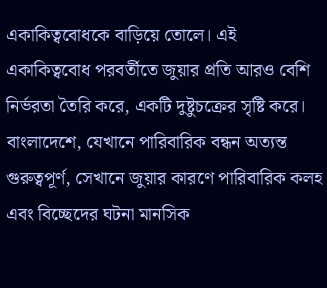একাকিত্ববোধকে বাড়িয়ে তোলে। এই একাকিত্ববোধ পরবর্তীতে জুয়ার প্রতি আরও বেশি নির্ভরতা তৈরি করে, একটি দুষ্টুচক্রের সৃষ্টি করে। বাংলাদেশে, যেখানে পারিবারিক বন্ধন অত্যন্ত গুরুত্বপূর্ণ, সেখানে জুয়ার কারণে পারিবারিক কলহ এবং বিচ্ছেদের ঘটনা মানসিক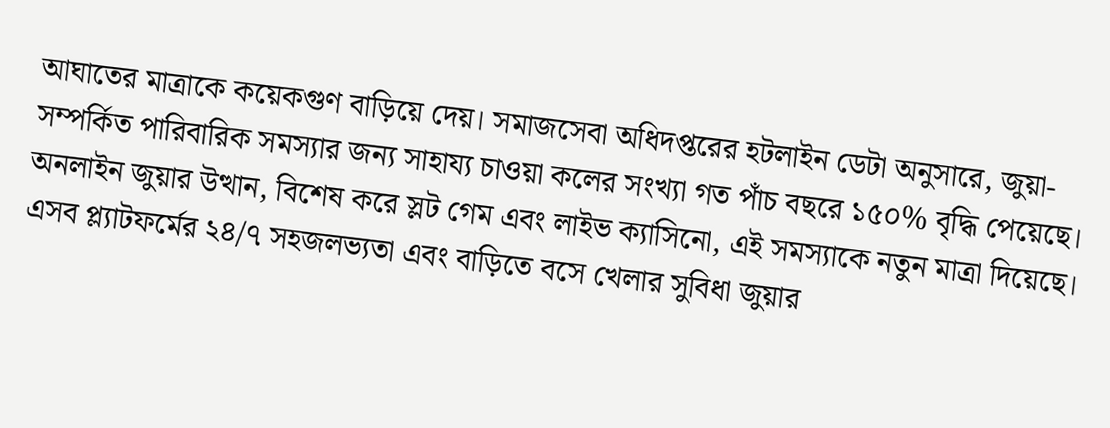আঘাতের মাত্রাকে কয়েকগুণ বাড়িয়ে দেয়। সমাজসেবা অধিদপ্তরের হটলাইন ডেটা অনুসারে, জুয়া-সম্পর্কিত পারিবারিক সমস্যার জন্য সাহায্য চাওয়া কলের সংখ্যা গত পাঁচ বছরে ১৫০% বৃদ্ধি পেয়েছে।
অনলাইন জুয়ার উত্থান, বিশেষ করে স্লট গেম এবং লাইভ ক্যাসিনো, এই সমস্যাকে নতুন মাত্রা দিয়েছে। এসব প্ল্যাটফর্মের ২৪/৭ সহজলভ্যতা এবং বাড়িতে বসে খেলার সুবিধা জুয়ার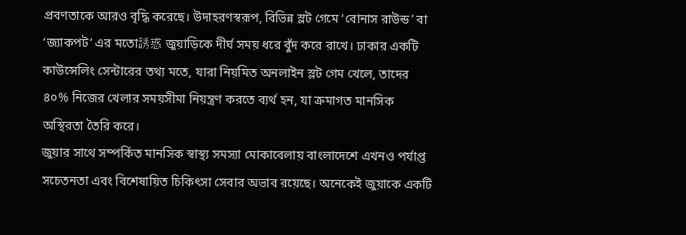প্রবণতাকে আরও বৃদ্ধি করেছে। উদাহরণস্বরূপ, বিভিন্ন স্লট গেমে ‘বোনাস রাউন্ড’ বা ‘জ্যাকপট’ এর মতো誘惑 জুয়াড়িকে দীর্ঘ সময় ধরে বুঁদ করে রাখে। ঢাকার একটি কাউন্সেলিং সেন্টারের তথ্য মতে, যারা নিয়মিত অনলাইন স্লট গেম খেলে, তাদের ৪০% নিজের খেলার সময়সীমা নিয়ন্ত্রণ করতে ব্যর্থ হন, যা ক্রমাগত মানসিক অস্থিরতা তৈরি করে।
জুয়ার সাথে সম্পর্কিত মানসিক স্বাস্থ্য সমস্যা মোকাবেলায় বাংলাদেশে এখনও পর্যাপ্ত সচেতনতা এবং বিশেষায়িত চিকিৎসা সেবার অভাব রয়েছে। অনেকেই জুয়াকে একটি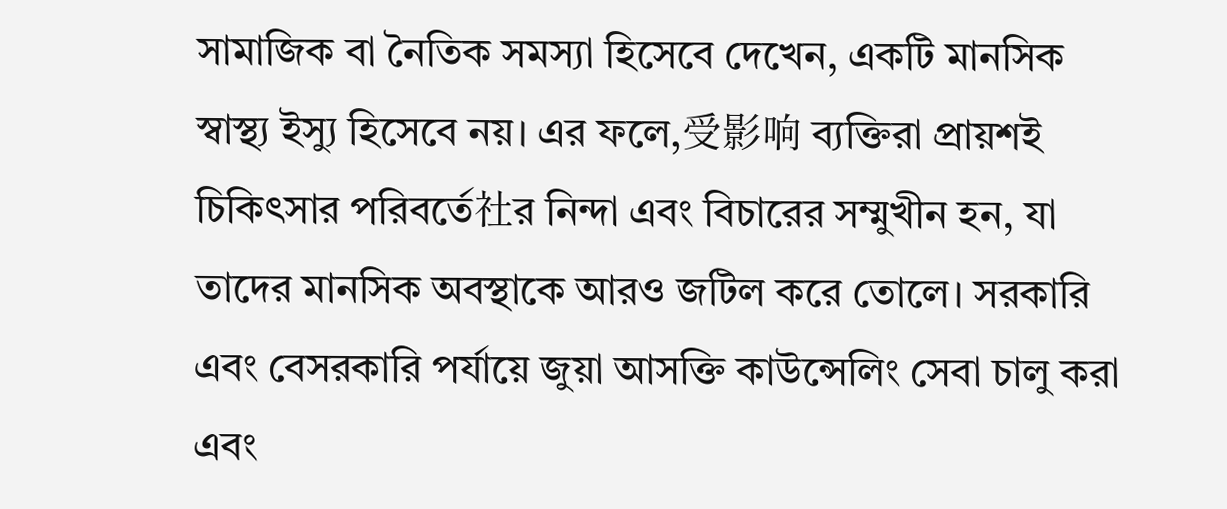সামাজিক বা নৈতিক সমস্যা হিসেবে দেখেন, একটি মানসিক স্বাস্থ্য ইস্যু হিসেবে নয়। এর ফলে,受影响 ব্যক্তিরা প্রায়শই চিকিৎসার পরিবর্তে社র নিন্দা এবং বিচারের সম্মুখীন হন, যা তাদের মানসিক অবস্থাকে আরও জটিল করে তোলে। সরকারি এবং বেসরকারি পর্যায়ে জুয়া আসক্তি কাউন্সেলিং সেবা চালু করা এবং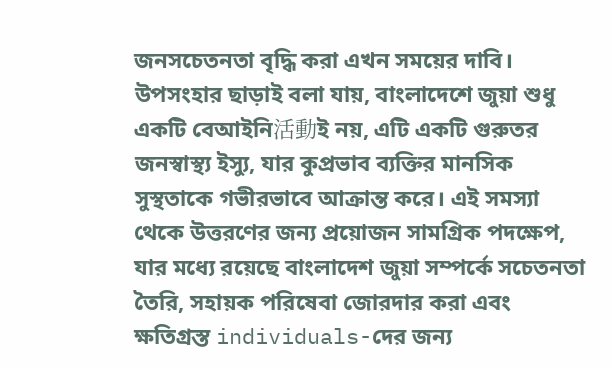জনসচেতনতা বৃদ্ধি করা এখন সময়ের দাবি।
উপসংহার ছাড়াই বলা যায়, বাংলাদেশে জুয়া শুধু একটি বেআইনি活動ই নয়, এটি একটি গুরুতর জনস্বাস্থ্য ইস্যু, যার কুপ্রভাব ব্যক্তির মানসিক সুস্থতাকে গভীরভাবে আক্রান্ত করে। এই সমস্যা থেকে উত্তরণের জন্য প্রয়োজন সামগ্রিক পদক্ষেপ, যার মধ্যে রয়েছে বাংলাদেশ জুয়া সম্পর্কে সচেতনতা তৈরি, সহায়ক পরিষেবা জোরদার করা এবং ক্ষতিগ্রস্ত individuals-দের জন্য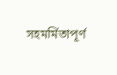সহমর্মিতাপূর্ণ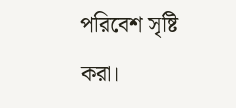পরিবেশ সৃষ্টি করা।